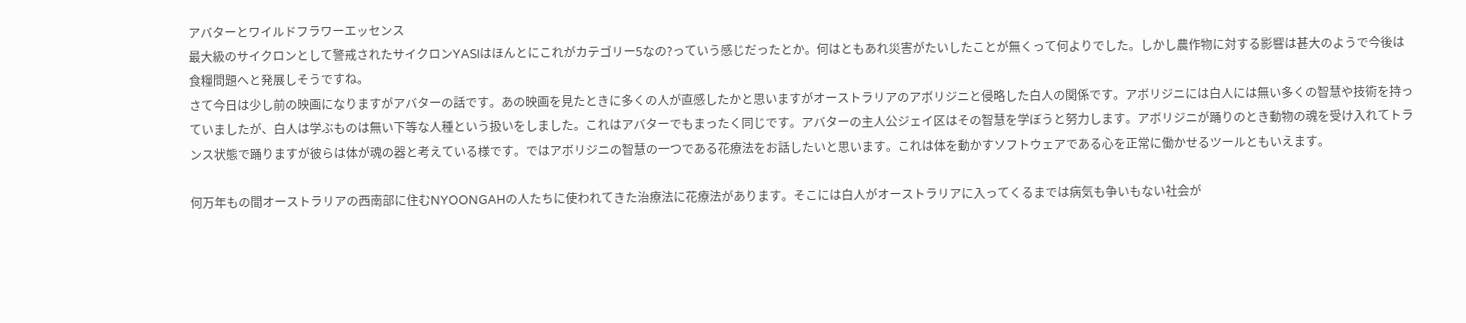アバターとワイルドフラワーエッセンス
最大級のサイクロンとして警戒されたサイクロンYASIはほんとにこれがカテゴリー5なの?っていう感じだったとか。何はともあれ災害がたいしたことが無くって何よりでした。しかし農作物に対する影響は甚大のようで今後は食糧問題へと発展しそうですね。
さて今日は少し前の映画になりますがアバターの話です。あの映画を見たときに多くの人が直感したかと思いますがオーストラリアのアボリジニと侵略した白人の関係です。アボリジニには白人には無い多くの智慧や技術を持っていましたが、白人は学ぶものは無い下等な人種という扱いをしました。これはアバターでもまったく同じです。アバターの主人公ジェイ区はその智慧を学ぼうと努力します。アボリジニが踊りのとき動物の魂を受け入れてトランス状態で踊りますが彼らは体が魂の器と考えている様です。ではアボリジニの智慧の一つである花療法をお話したいと思います。これは体を動かすソフトウェアである心を正常に働かせるツールともいえます。

何万年もの間オーストラリアの西南部に住むNYOONGAHの人たちに使われてきた治療法に花療法があります。そこには白人がオーストラリアに入ってくるまでは病気も争いもない社会が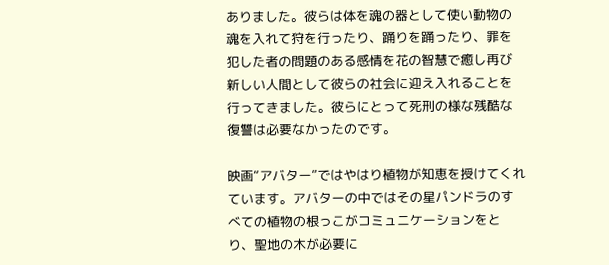ありました。彼らは体を魂の器として使い動物の魂を入れて狩を行ったり、踊りを踊ったり、罪を犯した者の問題のある感情を花の智慧で癒し再び新しい人間として彼らの社会に迎え入れることを行ってきました。彼らにとって死刑の様な残酷な復讐は必要なかったのです。

映画“アバター”ではやはり植物が知恵を授けてくれています。アバターの中ではその星パンドラのすべての植物の根っこがコミュニケーションをとり、聖地の木が必要に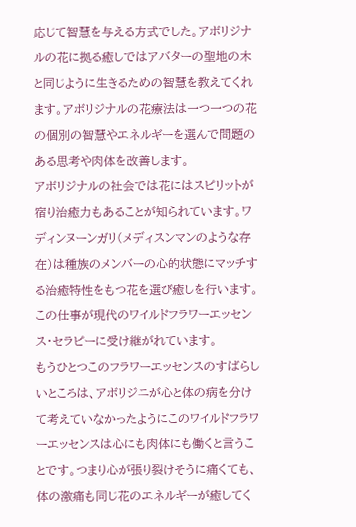応じて智慧を与える方式でした。アボリジナルの花に拠る癒しではアバターの聖地の木と同じように生きるための智慧を教えてくれます。アボリジナルの花療法は一つ一つの花の個別の智慧やエネルギーを選んで問題のある思考や肉体を改善します。
アボリジナルの社会では花にはスピリットが宿り治癒力もあることが知られています。ワディンヌーンガリ(メディスンマンのような存在)は種族のメンバーの心的状態にマッチする治癒特性をもつ花を選び癒しを行います。この仕事が現代のワイルドフラワーエッセンス・セラピーに受け継がれています。
もうひとつこのフラワーエッセンスのすばらしいところは、アボリジニが心と体の病を分けて考えていなかったようにこのワイルドフラワーエッセンスは心にも肉体にも働くと言うことです。つまり心が張り裂けそうに痛くても、体の激痛も同じ花のエネルギーが癒してく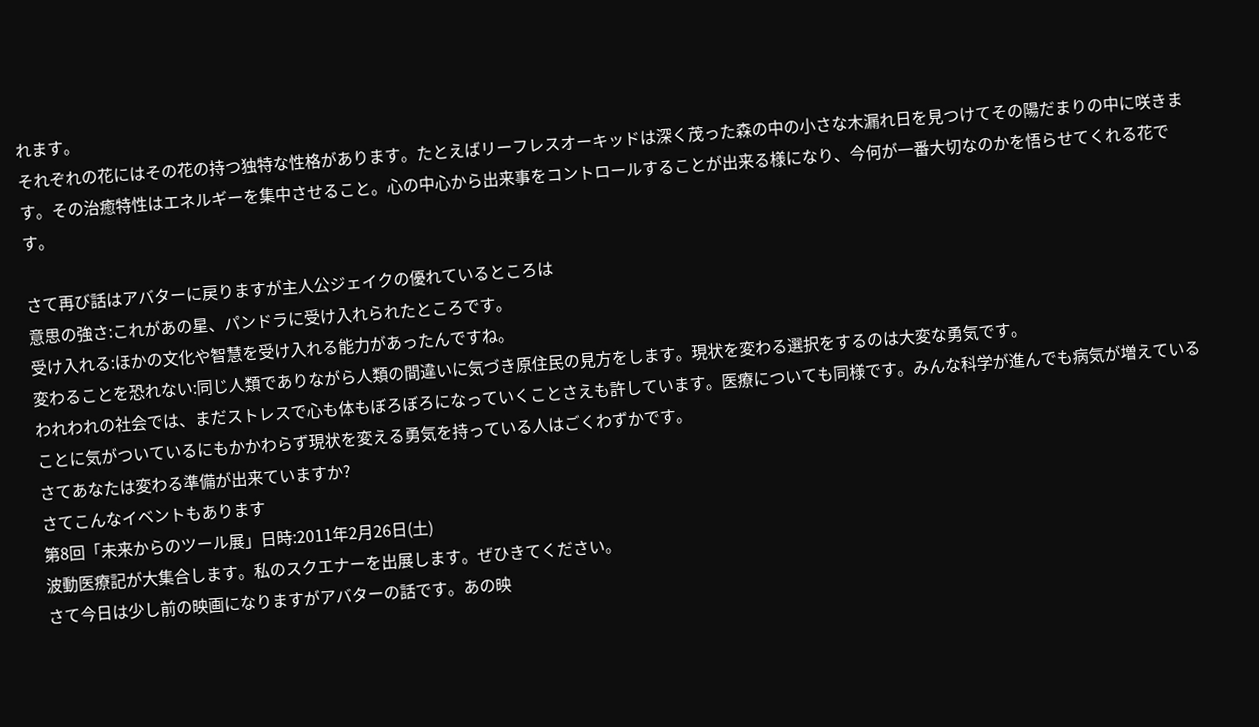れます。
それぞれの花にはその花の持つ独特な性格があります。たとえばリーフレスオーキッドは深く茂った森の中の小さな木漏れ日を見つけてその陽だまりの中に咲きます。その治癒特性はエネルギーを集中させること。心の中心から出来事をコントロールすることが出来る様になり、今何が一番大切なのかを悟らせてくれる花です。

さて再び話はアバターに戻りますが主人公ジェイクの優れているところは
意思の強さ:これがあの星、パンドラに受け入れられたところです。
受け入れる:ほかの文化や智慧を受け入れる能力があったんですね。
変わることを恐れない:同じ人類でありながら人類の間違いに気づき原住民の見方をします。現状を変わる選択をするのは大変な勇気です。
われわれの社会では、まだストレスで心も体もぼろぼろになっていくことさえも許しています。医療についても同様です。みんな科学が進んでも病気が増えていることに気がついているにもかかわらず現状を変える勇気を持っている人はごくわずかです。
さてあなたは変わる準備が出来ていますか?
さてこんなイベントもあります
第8回「未来からのツール展」日時:2011年2月26日(土)
波動医療記が大集合します。私のスクエナーを出展します。ぜひきてください。
さて今日は少し前の映画になりますがアバターの話です。あの映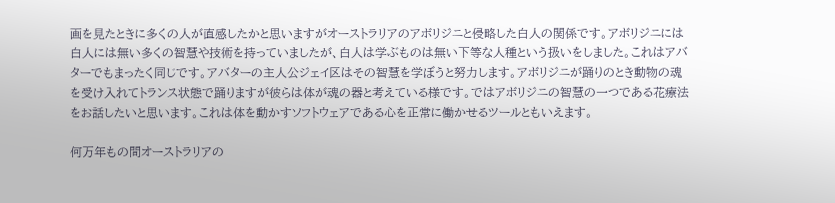画を見たときに多くの人が直感したかと思いますがオーストラリアのアボリジニと侵略した白人の関係です。アボリジニには白人には無い多くの智慧や技術を持っていましたが、白人は学ぶものは無い下等な人種という扱いをしました。これはアバターでもまったく同じです。アバターの主人公ジェイ区はその智慧を学ぼうと努力します。アボリジニが踊りのとき動物の魂を受け入れてトランス状態で踊りますが彼らは体が魂の器と考えている様です。ではアボリジニの智慧の一つである花療法をお話したいと思います。これは体を動かすソフトウェアである心を正常に働かせるツールともいえます。

何万年もの間オーストラリアの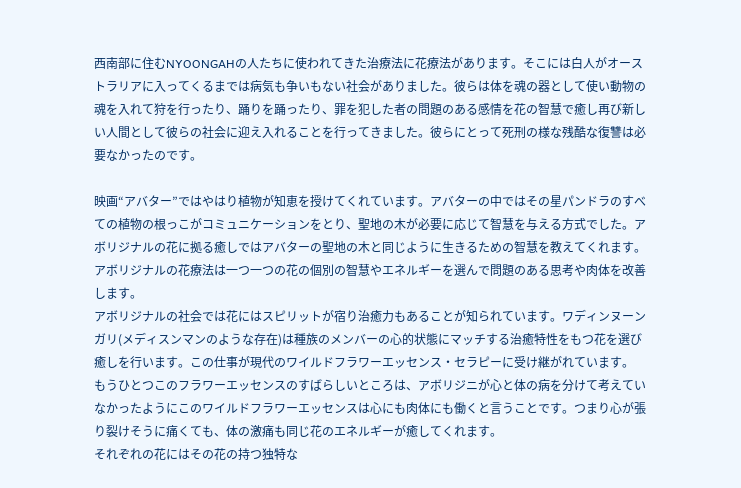西南部に住むNYOONGAHの人たちに使われてきた治療法に花療法があります。そこには白人がオーストラリアに入ってくるまでは病気も争いもない社会がありました。彼らは体を魂の器として使い動物の魂を入れて狩を行ったり、踊りを踊ったり、罪を犯した者の問題のある感情を花の智慧で癒し再び新しい人間として彼らの社会に迎え入れることを行ってきました。彼らにとって死刑の様な残酷な復讐は必要なかったのです。

映画“アバター”ではやはり植物が知恵を授けてくれています。アバターの中ではその星パンドラのすべての植物の根っこがコミュニケーションをとり、聖地の木が必要に応じて智慧を与える方式でした。アボリジナルの花に拠る癒しではアバターの聖地の木と同じように生きるための智慧を教えてくれます。アボリジナルの花療法は一つ一つの花の個別の智慧やエネルギーを選んで問題のある思考や肉体を改善します。
アボリジナルの社会では花にはスピリットが宿り治癒力もあることが知られています。ワディンヌーンガリ(メディスンマンのような存在)は種族のメンバーの心的状態にマッチする治癒特性をもつ花を選び癒しを行います。この仕事が現代のワイルドフラワーエッセンス・セラピーに受け継がれています。
もうひとつこのフラワーエッセンスのすばらしいところは、アボリジニが心と体の病を分けて考えていなかったようにこのワイルドフラワーエッセンスは心にも肉体にも働くと言うことです。つまり心が張り裂けそうに痛くても、体の激痛も同じ花のエネルギーが癒してくれます。
それぞれの花にはその花の持つ独特な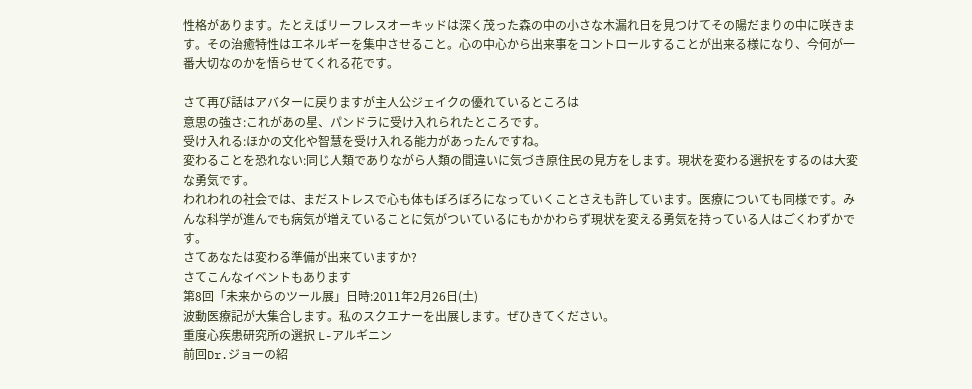性格があります。たとえばリーフレスオーキッドは深く茂った森の中の小さな木漏れ日を見つけてその陽だまりの中に咲きます。その治癒特性はエネルギーを集中させること。心の中心から出来事をコントロールすることが出来る様になり、今何が一番大切なのかを悟らせてくれる花です。

さて再び話はアバターに戻りますが主人公ジェイクの優れているところは
意思の強さ:これがあの星、パンドラに受け入れられたところです。
受け入れる:ほかの文化や智慧を受け入れる能力があったんですね。
変わることを恐れない:同じ人類でありながら人類の間違いに気づき原住民の見方をします。現状を変わる選択をするのは大変な勇気です。
われわれの社会では、まだストレスで心も体もぼろぼろになっていくことさえも許しています。医療についても同様です。みんな科学が進んでも病気が増えていることに気がついているにもかかわらず現状を変える勇気を持っている人はごくわずかです。
さてあなたは変わる準備が出来ていますか?
さてこんなイベントもあります
第8回「未来からのツール展」日時:2011年2月26日(土)
波動医療記が大集合します。私のスクエナーを出展します。ぜひきてください。
重度心疾患研究所の選択 L-アルギニン
前回Dr.ジョーの紹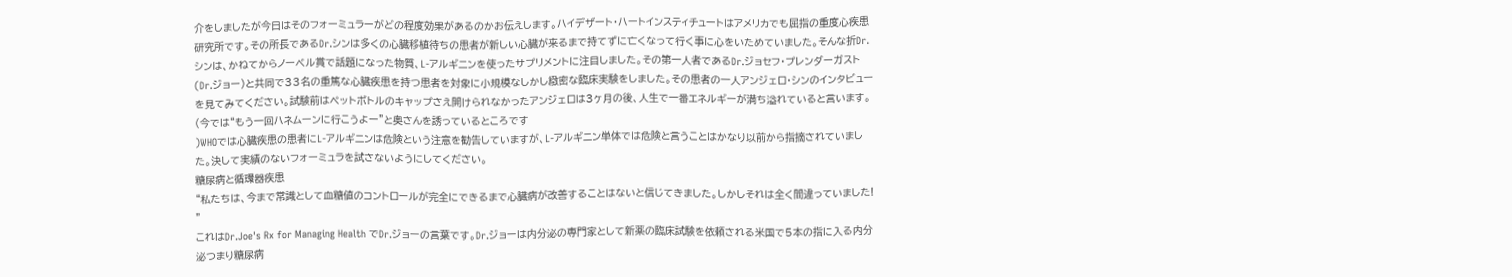介をしましたが今日はそのフォーミュラーがどの程度効果があるのかお伝えします。ハイデザート・ハートインスティチュートはアメリカでも屈指の重度心疾患研究所です。その所長であるDr.シンは多くの心臓移植待ちの患者が新しい心臓が来るまで持てずに亡くなって行く事に心をいためていました。そんな折Dr.シンは、かねてからノーベル賞で話題になった物質、L-アルギニンを使ったサプリメントに注目しました。その第一人者であるDr.ジョセフ・プレンダーガスト(Dr.ジョー)と共同で33名の重篤な心臓疾患を持つ患者を対象に小規模なしかし緻密な臨床実験をしました。その患者の一人アンジェロ・シンのインタビューを見てみてください。試験前はペットボトルのキャップさえ開けられなかったアンジェロは3ヶ月の後、人生で一番エネルギーが満ち溢れていると言います。(今では“もう一回ハネムーンに行こうよー”と奥さんを誘っているところです
)WHOでは心臓疾患の患者にL-アルギニンは危険という注意を勧告していますが、L-アルギニン単体では危険と言うことはかなり以前から指摘されていました。決して実績のないフォーミュラを試さないようにしてください。
糖尿病と循環器疾患
“私たちは、今まで常識として血糖値のコントロールが完全にできるまで心臓病が改善することはないと信じてきました。しかしそれは全く間違っていました! ”
これはDr.Joe's Rx for Managing Health でDr.ジョーの言葉です。Dr.ジョーは内分泌の専門家として新薬の臨床試験を依頼される米国で5本の指に入る内分泌つまり糖尿病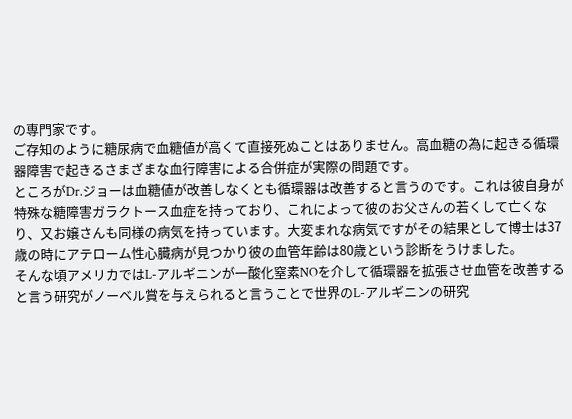の専門家です。
ご存知のように糖尿病で血糖値が高くて直接死ぬことはありません。高血糖の為に起きる循環器障害で起きるさまざまな血行障害による合併症が実際の問題です。
ところがDr.ジョーは血糖値が改善しなくとも循環器は改善すると言うのです。これは彼自身が特殊な糖障害ガラクトース血症を持っており、これによって彼のお父さんの若くして亡くなり、又お嬢さんも同様の病気を持っています。大変まれな病気ですがその結果として博士は37歳の時にアテローム性心臓病が見つかり彼の血管年齢は80歳という診断をうけました。
そんな頃アメリカではL-アルギニンが一酸化窒素NOを介して循環器を拡張させ血管を改善すると言う研究がノーベル賞を与えられると言うことで世界のL-アルギニンの研究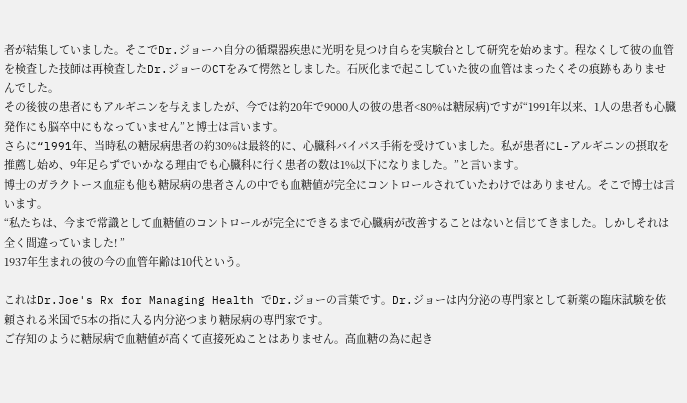者が結集していました。そこでDr.ジョーハ自分の循環器疾患に光明を見つけ自らを実験台として研究を始めます。程なくして彼の血管を検査した技師は再検査したDr.ジョーのCTをみて愕然としました。石灰化まで起こしていた彼の血管はまったくその痕跡もありませんでした。
その後彼の患者にもアルギニンを与えましたが、今では約20年で9000人の彼の患者<80%は糖尿病)ですが“1991年以来、1人の患者も心臓発作にも脳卒中にもなっていません”と博士は言います。
さらに“l991年、当時私の糖尿病患者の約30%は最終的に、心臓科バイパス手術を受けていました。私が患者にL-アルギニンの摂取を推薦し始め、9年足らずでいかなる理由でも心臓科に行く患者の数は1%以下になりました。”と言います。
博士のガラクトース血症も他も糖尿病の患者さんの中でも血糖値が完全にコントロールされていたわけではありません。そこで博士は言います。
“私たちは、今まで常識として血糖値のコントロールが完全にできるまで心臓病が改善することはないと信じてきました。しかしそれは全く間違っていました! ”
1937年生まれの彼の今の血管年齢は10代という。

これはDr.Joe's Rx for Managing Health でDr.ジョーの言葉です。Dr.ジョーは内分泌の専門家として新薬の臨床試験を依頼される米国で5本の指に入る内分泌つまり糖尿病の専門家です。
ご存知のように糖尿病で血糖値が高くて直接死ぬことはありません。高血糖の為に起き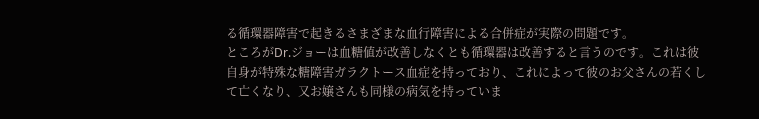る循環器障害で起きるさまざまな血行障害による合併症が実際の問題です。
ところがDr.ジョーは血糖値が改善しなくとも循環器は改善すると言うのです。これは彼自身が特殊な糖障害ガラクトース血症を持っており、これによって彼のお父さんの若くして亡くなり、又お嬢さんも同様の病気を持っていま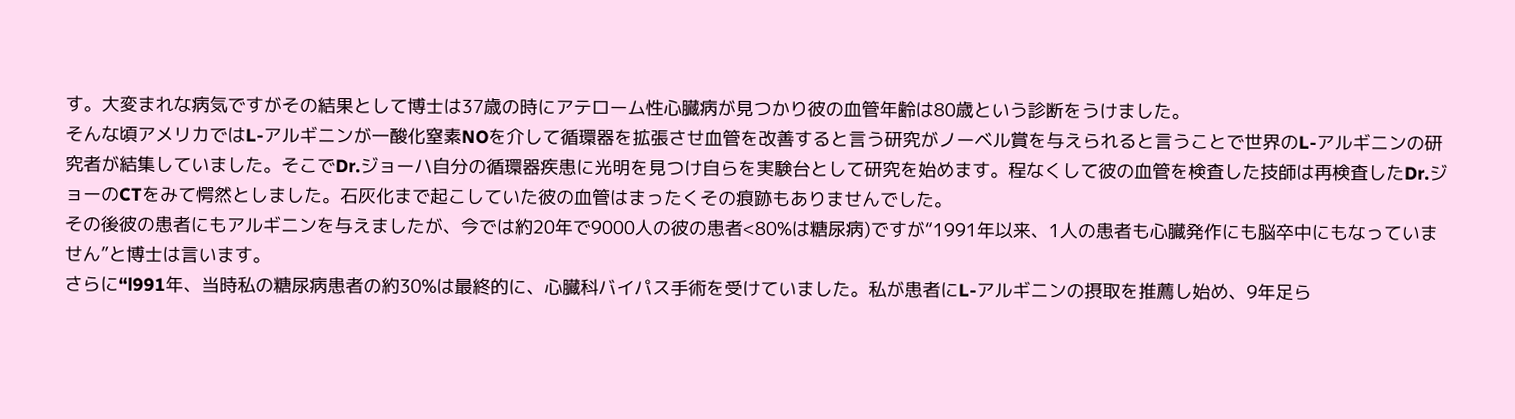す。大変まれな病気ですがその結果として博士は37歳の時にアテローム性心臓病が見つかり彼の血管年齢は80歳という診断をうけました。
そんな頃アメリカではL-アルギニンが一酸化窒素NOを介して循環器を拡張させ血管を改善すると言う研究がノーベル賞を与えられると言うことで世界のL-アルギニンの研究者が結集していました。そこでDr.ジョーハ自分の循環器疾患に光明を見つけ自らを実験台として研究を始めます。程なくして彼の血管を検査した技師は再検査したDr.ジョーのCTをみて愕然としました。石灰化まで起こしていた彼の血管はまったくその痕跡もありませんでした。
その後彼の患者にもアルギニンを与えましたが、今では約20年で9000人の彼の患者<80%は糖尿病)ですが“1991年以来、1人の患者も心臓発作にも脳卒中にもなっていません”と博士は言います。
さらに“l991年、当時私の糖尿病患者の約30%は最終的に、心臓科バイパス手術を受けていました。私が患者にL-アルギニンの摂取を推薦し始め、9年足ら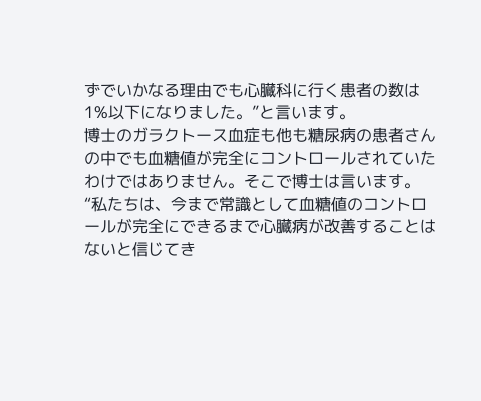ずでいかなる理由でも心臓科に行く患者の数は1%以下になりました。”と言います。
博士のガラクトース血症も他も糖尿病の患者さんの中でも血糖値が完全にコントロールされていたわけではありません。そこで博士は言います。
“私たちは、今まで常識として血糖値のコントロールが完全にできるまで心臓病が改善することはないと信じてき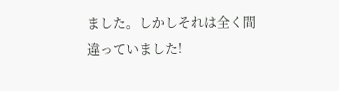ました。しかしそれは全く間違っていました!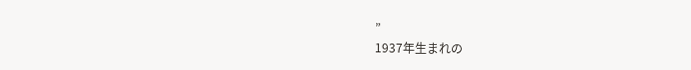”
1937年生まれの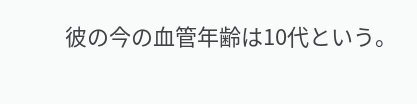彼の今の血管年齢は10代という。